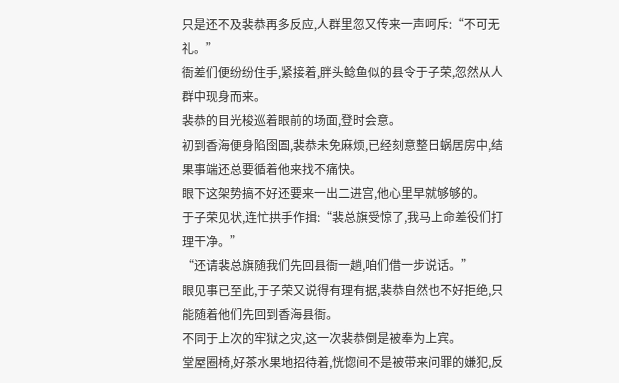只是还不及裴恭再多反应,人群里忽又传来一声呵斥:“不可无礼。”
衙差们便纷纷住手,紧接着,胖头鲶鱼似的县令于子荣,忽然从人群中现身而来。
裴恭的目光梭巡着眼前的场面,登时会意。
初到香海便身陷囹圄,裴恭未免麻烦,已经刻意整日蜗居房中,结果事端还总要循着他来找不痛快。
眼下这架势搞不好还要来一出二进宫,他心里早就够够的。
于子荣见状,连忙拱手作揖:“裴总旗受惊了,我马上命差役们打理干净。”
“还请裴总旗随我们先回县衙一趟,咱们借一步说话。”
眼见事已至此,于子荣又说得有理有据,裴恭自然也不好拒绝,只能随着他们先回到香海县衙。
不同于上次的牢狱之灾,这一次裴恭倒是被奉为上宾。
堂屋圈椅,好茶水果地招待着,恍惚间不是被带来问罪的嫌犯,反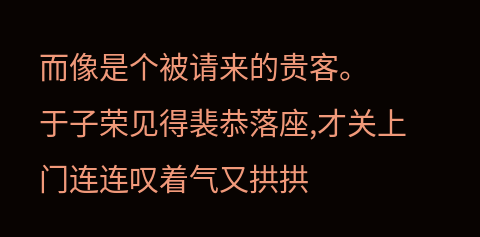而像是个被请来的贵客。
于子荣见得裴恭落座,才关上门连连叹着气又拱拱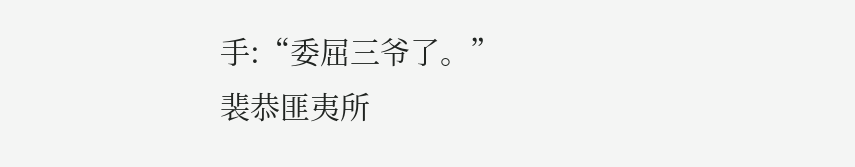手:“委屈三爷了。”
裴恭匪夷所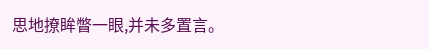思地撩眸瞥一眼,并未多置言。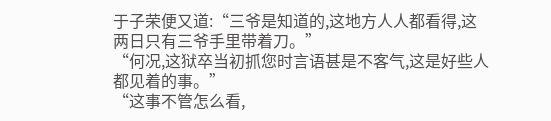于子荣便又道:“三爷是知道的,这地方人人都看得,这两日只有三爷手里带着刀。”
“何况,这狱卒当初抓您时言语甚是不客气,这是好些人都见着的事。”
“这事不管怎么看,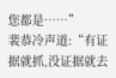您都是……”
裴恭冷声道:“有证据就抓,没证据就去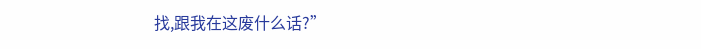找,跟我在这废什么话?”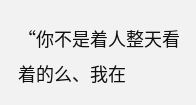“你不是着人整天看着的么、我在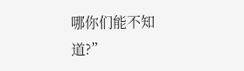哪你们能不知道?”